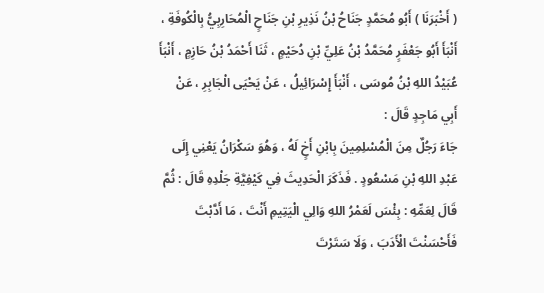( أَخْبَرَنَا ) أَبُو مُحَمَّدٍ جَنَاحُ بْنُ نَذِيرِ بْنِ جَنَاحٍ الْمُحَارِبِيُّ بِالْكُوفَةِ ، أَنْبَأَ أَبُو جَعْفَرٍ مُحَمَّدُ بْنُ عَلِيِّ بْنِ دُحَيْمٍ ، ثَنَا أَحْمَدُ بْنُ حَازِمٍ ، أَنْبَأَ عُبَيْدُ اللهِ بْنُ مُوسَى ، أَنْبَأَ إِسْرَائِيلُ ، عَنْ يَحْيَى الْجَابِرِ ، عَنْ أَبِي مَاجِدٍ قَالَ :
جَاءَ رَجُلٌ مِنَ الْمُسْلِمِينَ بِابْنِ أَخٍ لَهُ ، وَهُوَ سَكْرَانُ يَعْنِي إِلَى عَبْدِ اللهِ بْنِ مَسْعُودٍ . فَذَكَرَ الْحَدِيثَ فِي كَيْفِيَّةِ جَلْدِهِ قَالَ : ثُمَّ قَالَ لِعَمِّهِ : بِئْسَ لَعَمْرُ اللهِ وَالِي الْيَتِيمِ أَنْتَ ، مَا أَدَّبْتَ فَأَحْسَنْتَ الْأَدَبَ ، وَلَا سَتَرْتَ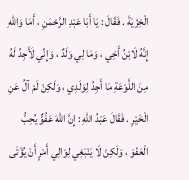الْخِزْيَةَ . فَقَالَ : يَا أَبَا عَبْدِ الرَّحْمَنِ ، أَمَا وَاللهِ إِنَّهُ لَابْنُ أَخِي ، وَمَا لِي وَلَدٌ ، وَإِنِّي لَأَجِدُ لَهُ مِنَ اللَّوْعَةِ مَا أَجِدُ لِوَلَدِي ، وَلَكِنْ لَمْ آلُ عَنِ الْخَيْرِ . فَقَالَ عَبْدُ اللهِ : إِنَّ اللهَ عَفُوٌّ يُحِبُّ الْعَفْوَ ، وَلَكِنْ لَا يَنْبَغِي لِوَالِي أَمْرٍ أَنْ يُؤْتَى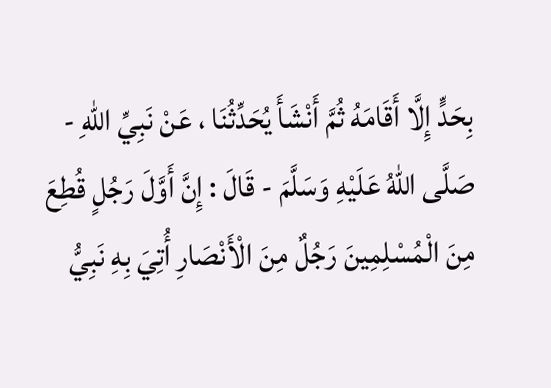بِحَدٍّ إِلَّا أَقَامَهُ ثُمَّ أَنْشَأَ يُحَدِّثُنَا ، عَنْ نَبِيِّ اللهِ - صَلَّى اللهُ عَلَيْهِ وَسَلَّمَ - قَالَ : إِنَّ أَوَّلَ رَجُلٍ قُطِعَ مِنَ الْمُسْلِمِينَ رَجُلٌ مِنَ الْأَنْصَارِ أُتِيَ بِهِ نَبِيُّ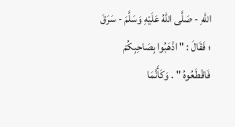اللهِ - صَلَّى اللهُ عَلَيْهِ وَسَلَّمَ - سَرَقَ ؛ فَقَالَ : " اذْهَبُوا بِصَاحِبِكُمْ فَاقْطَعُوهُ " . وَكَأَنَّمَا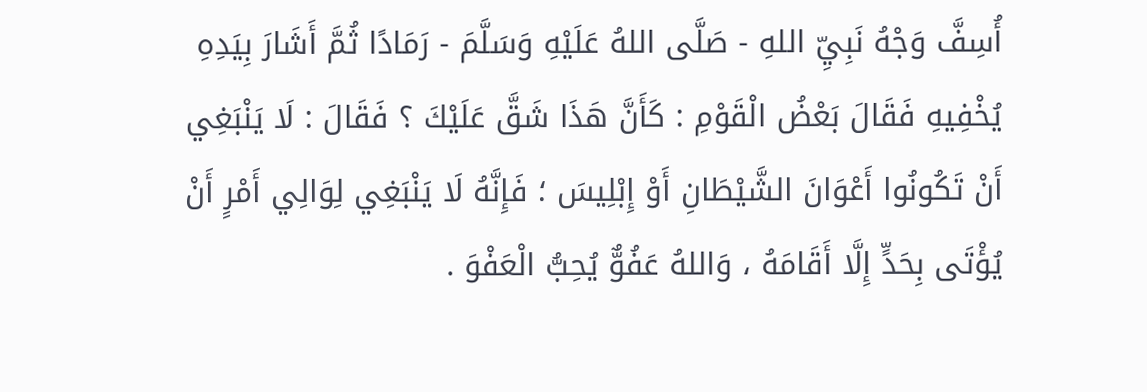أُسِفَّ وَجْهُ نَبِيِّ اللهِ - صَلَّى اللهُ عَلَيْهِ وَسَلَّمَ - رَمَادًا ثُمَّ أَشَارَ بِيَدِهِ يُخْفِيهِ فَقَالَ بَعْضُ الْقَوْمِ : كَأَنَّ هَذَا شَقَّ عَلَيْكَ ؟ فَقَالَ : لَا يَنْبَغِي أَنْ تَكُونُوا أَعْوَانَ الشَّيْطَانِ أَوْ إِبْلِيسَ ؛ فَإِنَّهُ لَا يَنْبَغِي لِوَالِي أَمْرٍ أَنْ يُؤْتَى بِحَدٍّ إِلَّا أَقَامَهُ ، وَاللهُ عَفُوٌّ يُحِبُّ الْعَفْوَ .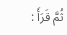ثُمَّ قَرَأَ :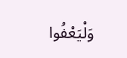وَلْيَعْفُوا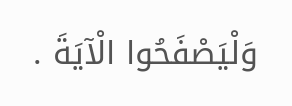وَلْيَصْفَحُوا الْآيَةَ .